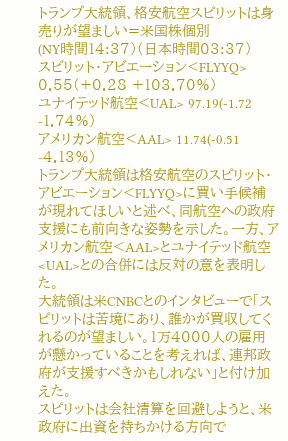トランプ大統領、格安航空スピリットは身売りが望ましい=米国株個別
(NY時間14:37)(日本時間03:37)
スピリット・アビエーション<FLYYQ> 0.55(+0.28 +103.70%)
ユナイテッド航空<UAL> 97.19(-1.72 -1.74%)
アメリカン航空<AAL> 11.74(-0.51 -4.13%)
トランプ大統領は格安航空のスピリット・アビエーション<FLYYQ>に買い手候補が現れてほしいと述べ、同航空への政府支援にも前向きな姿勢を示した。一方、アメリカン航空<AAL>とユナイテッド航空<UAL>との合併には反対の意を表明した。
大統領は米CNBCとのインタビューで「スピリットは苦境にあり、誰かが買収してくれるのが望ましい。1万4000人の雇用が懸かっていることを考えれば、連邦政府が支援すべきかもしれない」と付け加えた。
スピリットは会社清算を回避しようと、米政府に出資を持ちかける方向で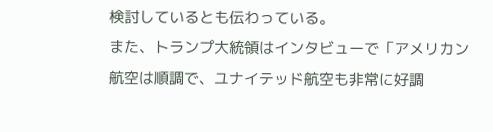検討しているとも伝わっている。
また、トランプ大統領はインタビューで「アメリカン航空は順調で、ユナイテッド航空も非常に好調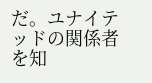だ。ユナイテッドの関係者を知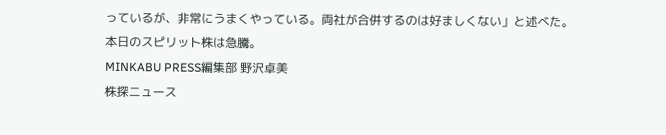っているが、非常にうまくやっている。両社が合併するのは好ましくない」と述べた。
本日のスピリット株は急騰。
MINKABU PRESS編集部 野沢卓美
株探ニュース